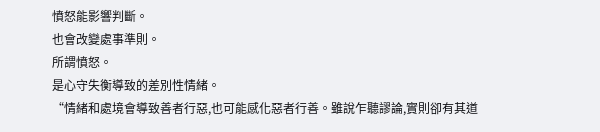憤怒能影響判斷。
也會改變處事準則。
所謂憤怒。
是心守失衡導致的差別性情緒。
“情緒和處境會導致善者行惡,也可能感化惡者行善。雖說乍聽謬論,實則卻有其道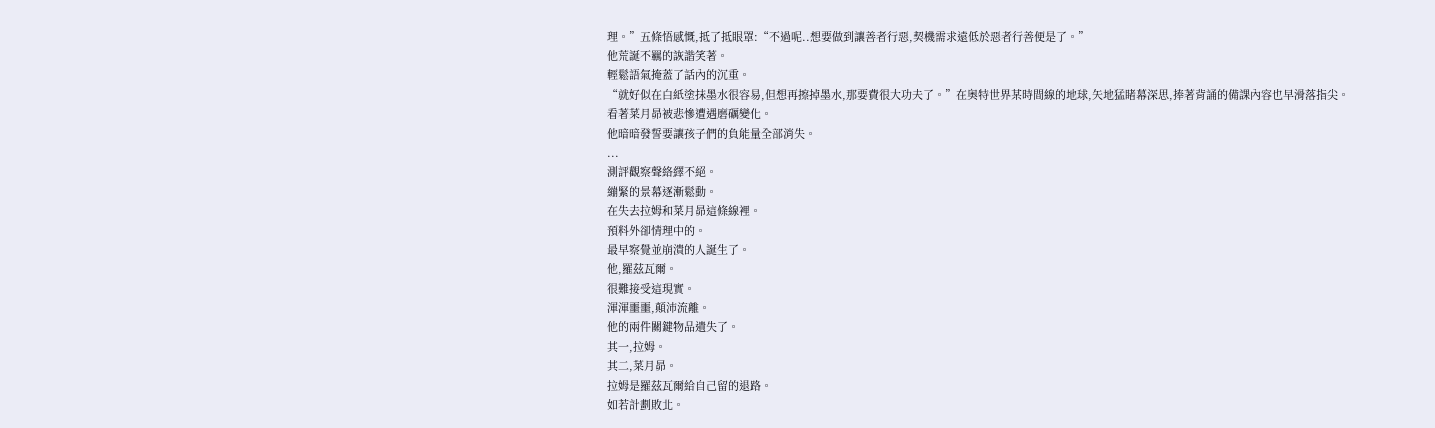理。”五條悟感慨,抵了抵眼罩:“不過呢..想要做到讓善者行惡,契機需求遠低於惡者行善便是了。”
他荒誕不羈的詼諧笑著。
輕鬆語氣掩蓋了話內的沉重。
“就好似在白紙塗抹墨水很容易,但想再擦掉墨水,那要費很大功夫了。”在奧特世界某時間線的地球,矢地猛睹幕深思,捧著背誦的備課內容也早滑落指尖。
看著菜月昴被悲慘遭遇磨礪變化。
他暗暗發誓要讓孩子們的負能量全部消失。
...
測評觀察聲絡繹不絕。
繃緊的景幕逐漸鬆動。
在失去拉姆和菜月昴這條線裡。
預料外卻情理中的。
最早察覺並崩潰的人誕生了。
他,羅茲瓦爾。
很難接受這現實。
渾渾噩噩,顛沛流離。
他的兩件關鍵物品遺失了。
其一,拉姆。
其二,菜月昴。
拉姆是羅茲瓦爾給自己留的退路。
如若計劃敗北。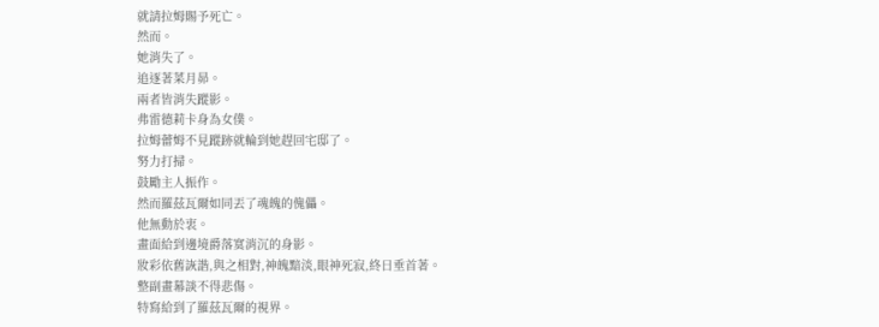就請拉姆賜予死亡。
然而。
她消失了。
追逐著菜月昴。
兩者皆消失蹤影。
弗雷德莉卡身為女僕。
拉姆蕾姆不見蹤跡就輪到她趕回宅邸了。
努力打掃。
鼓勵主人振作。
然而羅茲瓦爾如同丟了魂魄的傀儡。
他無動於衷。
畫面給到邊境爵落寞消沉的身影。
妝彩依舊詼諧,與之相對,神魄黯淡,眼神死寂,終日垂首著。
整副畫幕談不得悲傷。
特寫給到了羅茲瓦爾的視界。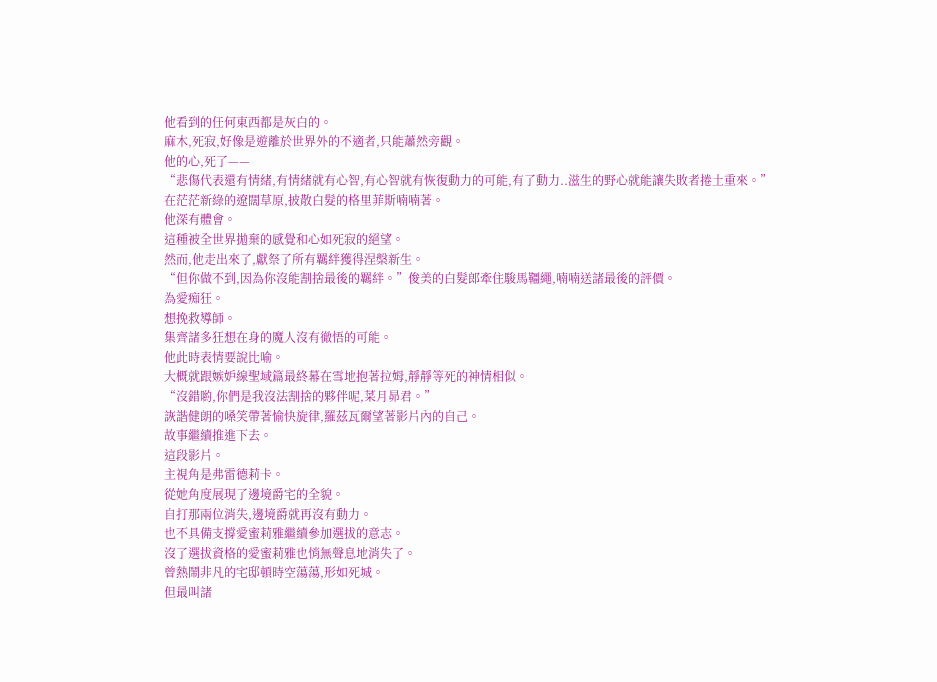他看到的任何東西都是灰白的。
麻木,死寂,好像是遊離於世界外的不適者,只能蕭然旁觀。
他的心,死了——
“悲傷代表還有情緒,有情緒就有心智,有心智就有恢復動力的可能,有了動力..滋生的野心就能讓失敗者捲土重來。”
在茫茫新綠的遼闊草原,披散白髮的格里菲斯喃喃著。
他深有體會。
這種被全世界拋棄的感覺和心如死寂的絕望。
然而,他走出來了,獻祭了所有羈絆獲得涅槃新生。
“但你做不到,因為你沒能割捨最後的羈絆。”俊美的白髮郎牽住駿馬韁繩,喃喃送諸最後的評價。
為愛痴狂。
想挽救導師。
集齊諸多狂想在身的魔人沒有徹悟的可能。
他此時表情要說比喻。
大概就跟嫉妒線聖域篇最終幕在雪地抱著拉姆,靜靜等死的神情相似。
“沒錯喲,你們是我沒法割捨的夥伴呢,菜月昴君。”
詼諧健朗的嗓笑帶著愉快旋律,羅茲瓦爾望著影片內的自己。
故事繼續推進下去。
這段影片。
主視角是弗雷德莉卡。
從她角度展現了邊境爵宅的全貌。
自打那兩位消失,邊境爵就再沒有動力。
也不具備支撐愛蜜莉雅繼續參加選拔的意志。
沒了選拔資格的愛蜜莉雅也悄無聲息地消失了。
曾熱鬧非凡的宅邸頓時空蕩蕩,形如死城。
但最叫諸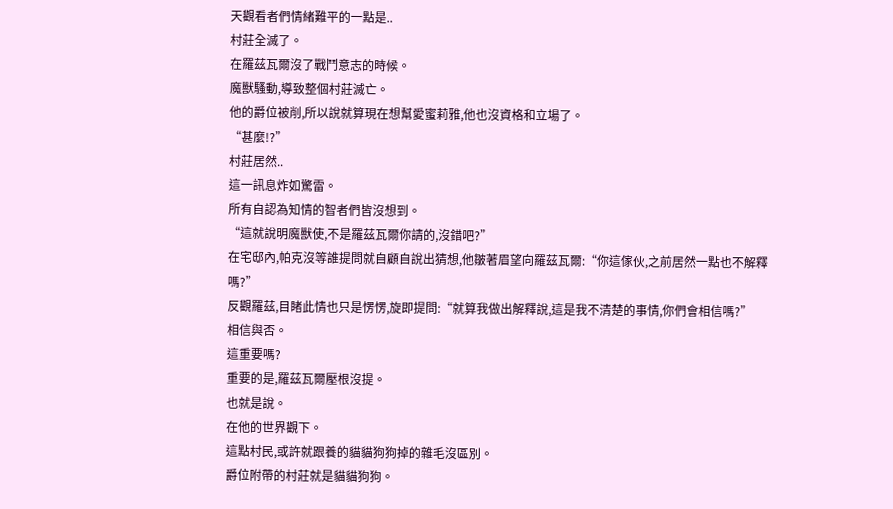天觀看者們情緒難平的一點是..
村莊全滅了。
在羅茲瓦爾沒了戰鬥意志的時候。
魔獸騷動,導致整個村莊滅亡。
他的爵位被削,所以說就算現在想幫愛蜜莉雅,他也沒資格和立場了。
“甚麼!?”
村莊居然..
這一訊息炸如驚雷。
所有自認為知情的智者們皆沒想到。
“這就說明魔獸使,不是羅茲瓦爾你請的,沒錯吧?”
在宅邸內,帕克沒等誰提問就自顧自說出猜想,他皺著眉望向羅茲瓦爾:“你這傢伙,之前居然一點也不解釋嗎?”
反觀羅茲,目睹此情也只是愣愣,旋即提問:“就算我做出解釋說,這是我不清楚的事情,你們會相信嗎?”
相信與否。
這重要嗎?
重要的是,羅茲瓦爾壓根沒提。
也就是說。
在他的世界觀下。
這點村民,或許就跟養的貓貓狗狗掉的雜毛沒區別。
爵位附帶的村莊就是貓貓狗狗。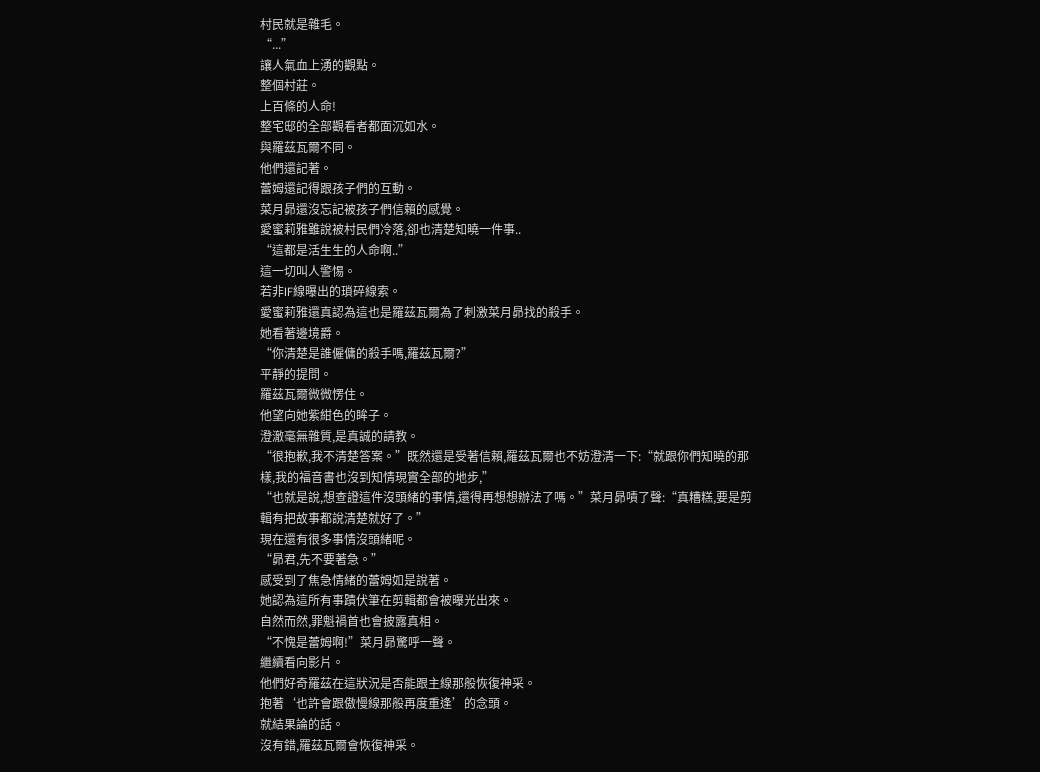村民就是雜毛。
“...”
讓人氣血上湧的觀點。
整個村莊。
上百條的人命!
整宅邸的全部觀看者都面沉如水。
與羅茲瓦爾不同。
他們還記著。
蕾姆還記得跟孩子們的互動。
菜月昴還沒忘記被孩子們信賴的感覺。
愛蜜莉雅雖說被村民們冷落,卻也清楚知曉一件事..
“這都是活生生的人命啊..”
這一切叫人警惕。
若非IF線曝出的瑣碎線索。
愛蜜莉雅還真認為這也是羅茲瓦爾為了刺激菜月昴找的殺手。
她看著邊境爵。
“你清楚是誰僱傭的殺手嗎,羅茲瓦爾?”
平靜的提問。
羅茲瓦爾微微愣住。
他望向她紫紺色的眸子。
澄澈毫無雜質,是真誠的請教。
“很抱歉,我不清楚答案。”既然還是受著信賴,羅茲瓦爾也不妨澄清一下:“就跟你們知曉的那樣,我的福音書也沒到知情現實全部的地步,”
“也就是說,想查證這件沒頭緒的事情,還得再想想辦法了嗎。”菜月昴嘖了聲:“真糟糕,要是剪輯有把故事都說清楚就好了。”
現在還有很多事情沒頭緒呢。
“昴君,先不要著急。”
感受到了焦急情緒的蕾姆如是說著。
她認為這所有事蹟伏筆在剪輯都會被曝光出來。
自然而然,罪魁禍首也會披露真相。
“不愧是蕾姆啊!”菜月昴驚呼一聲。
繼續看向影片。
他們好奇羅茲在這狀況是否能跟主線那般恢復神采。
抱著‘也許會跟傲慢線那般再度重逢’的念頭。
就結果論的話。
沒有錯,羅茲瓦爾會恢復神采。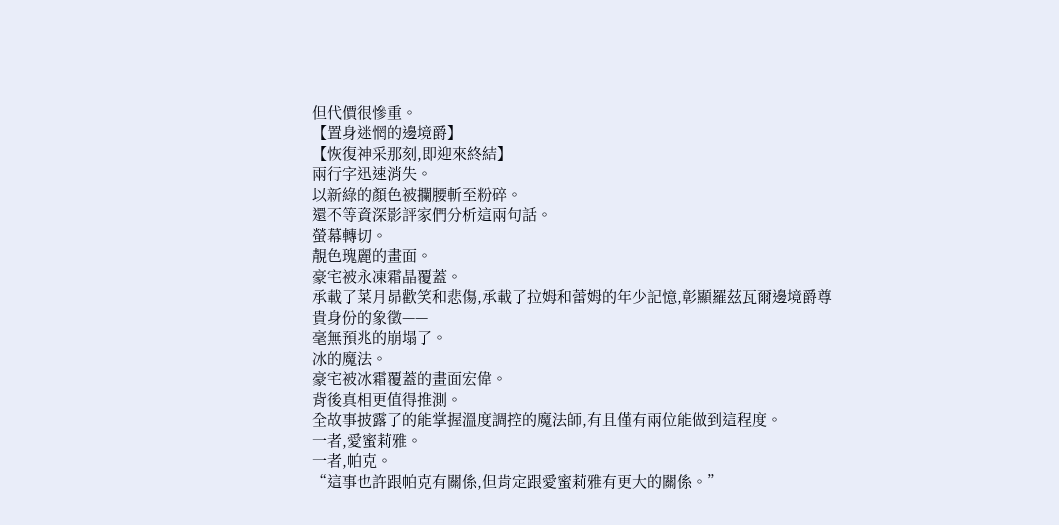但代價很慘重。
【置身迷惘的邊境爵】
【恢復神采那刻,即迎來終結】
兩行字迅速消失。
以新綠的顏色被攔腰斬至粉碎。
還不等資深影評家們分析這兩句話。
螢幕轉切。
靚色瑰麗的畫面。
豪宅被永凍霜晶覆蓋。
承載了菜月昴歡笑和悲傷,承載了拉姆和蕾姆的年少記憶,彰顯羅茲瓦爾邊境爵尊貴身份的象徵——
毫無預兆的崩塌了。
冰的魔法。
豪宅被冰霜覆蓋的畫面宏偉。
背後真相更值得推測。
全故事披露了的能掌握溫度調控的魔法師,有且僅有兩位能做到這程度。
一者,愛蜜莉雅。
一者,帕克。
“這事也許跟帕克有關係,但肯定跟愛蜜莉雅有更大的關係。”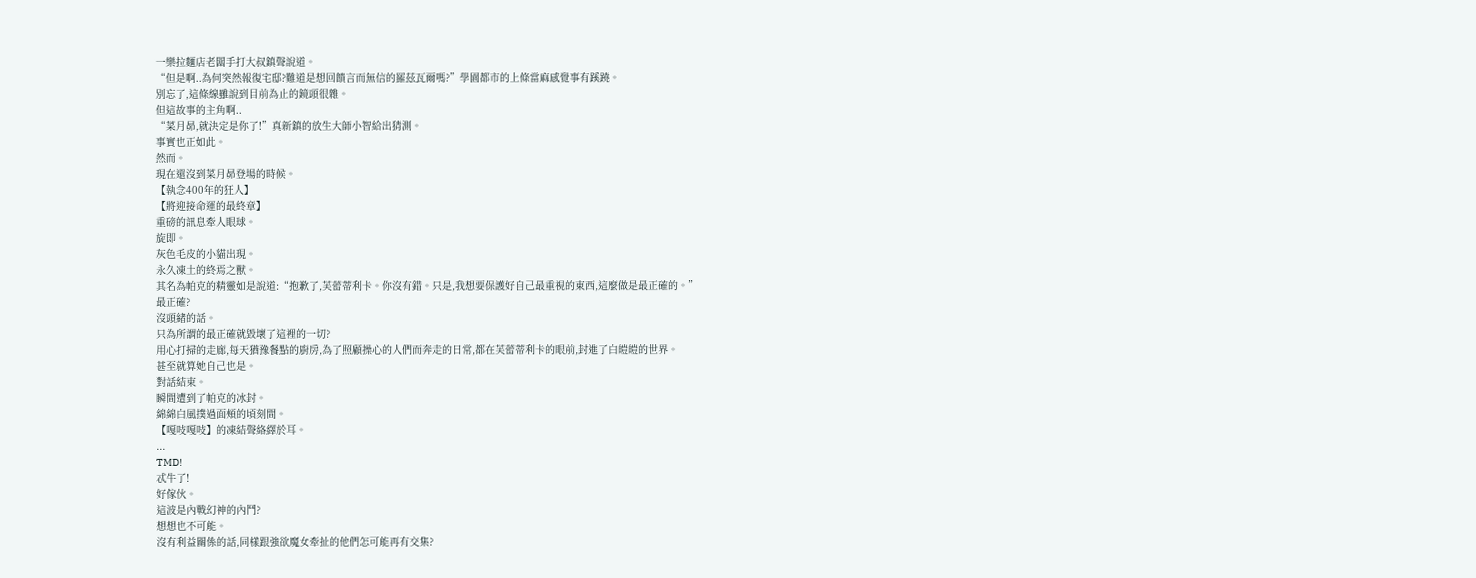一樂拉麵店老闆手打大叔鎮聲說道。
“但是啊..為何突然報復宅邸?難道是想回饋言而無信的羅茲瓦爾嗎?”學園都市的上條當麻感覺事有蹊蹺。
別忘了,這條線雖說到目前為止的鏡頭很雜。
但這故事的主角啊..
“菜月昴,就決定是你了!”真新鎮的放生大師小智給出猜測。
事實也正如此。
然而。
現在還沒到菜月昴登場的時候。
【執念400年的狂人】
【將迎接命運的最終章】
重磅的訊息牽人眼球。
旋即。
灰色毛皮的小貓出現。
永久凍土的終焉之獸。
其名為帕克的精靈如是說道:“抱歉了,芙蕾蒂利卡。你沒有錯。只是,我想要保護好自己最重視的東西,這麼做是最正確的。”
最正確?
沒頭緒的話。
只為所謂的最正確就毀壞了這裡的一切?
用心打掃的走廊,每天猶豫餐點的廚房,為了照顧操心的人們而奔走的日常,都在芙蕾蒂利卡的眼前,封進了白皚皚的世界。
甚至就算她自己也是。
對話結束。
瞬間遭到了帕克的冰封。
綿綿白風撲過面頰的頃刻間。
【嘎吱嘎吱】的凍結聲絡繹於耳。
...
TMD!
忒牛了!
好傢伙。
這波是內戰幻神的內鬥?
想想也不可能。
沒有利益關係的話,同樣跟強欲魔女牽扯的他們怎可能再有交集?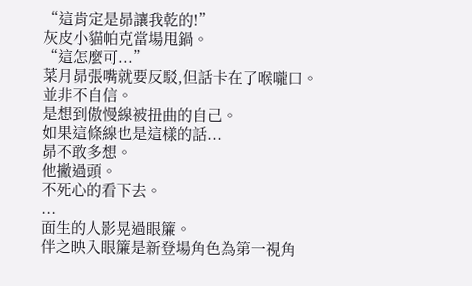“這肯定是昴讓我乾的!”
灰皮小貓帕克當場甩鍋。
“這怎麼可...”
菜月昴張嘴就要反駁,但話卡在了喉嚨口。
並非不自信。
是想到傲慢線被扭曲的自己。
如果這條線也是這樣的話...
昴不敢多想。
他撇過頭。
不死心的看下去。
...
面生的人影晃過眼簾。
伴之映入眼簾是新登場角色為第一視角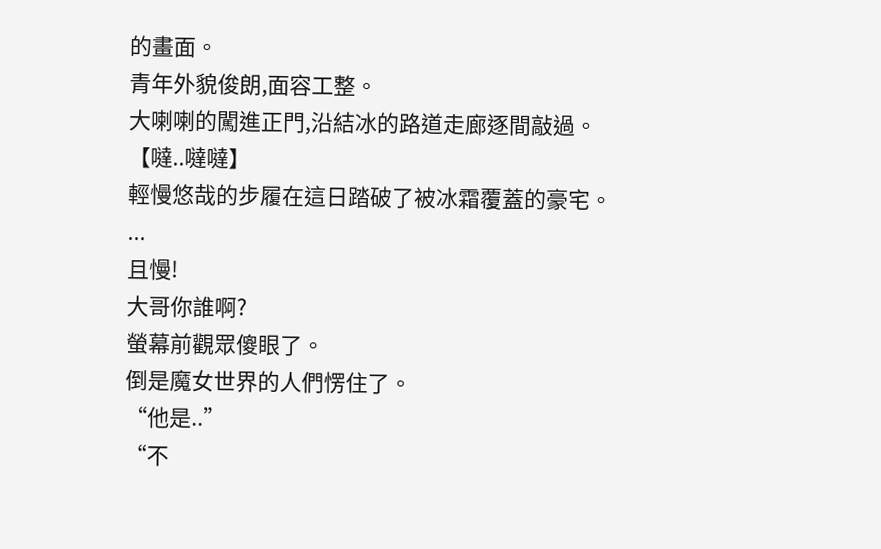的畫面。
青年外貌俊朗,面容工整。
大喇喇的闖進正門,沿結冰的路道走廊逐間敲過。
【噠..噠噠】
輕慢悠哉的步履在這日踏破了被冰霜覆蓋的豪宅。
...
且慢!
大哥你誰啊?
螢幕前觀眾傻眼了。
倒是魔女世界的人們愣住了。
“他是..”
“不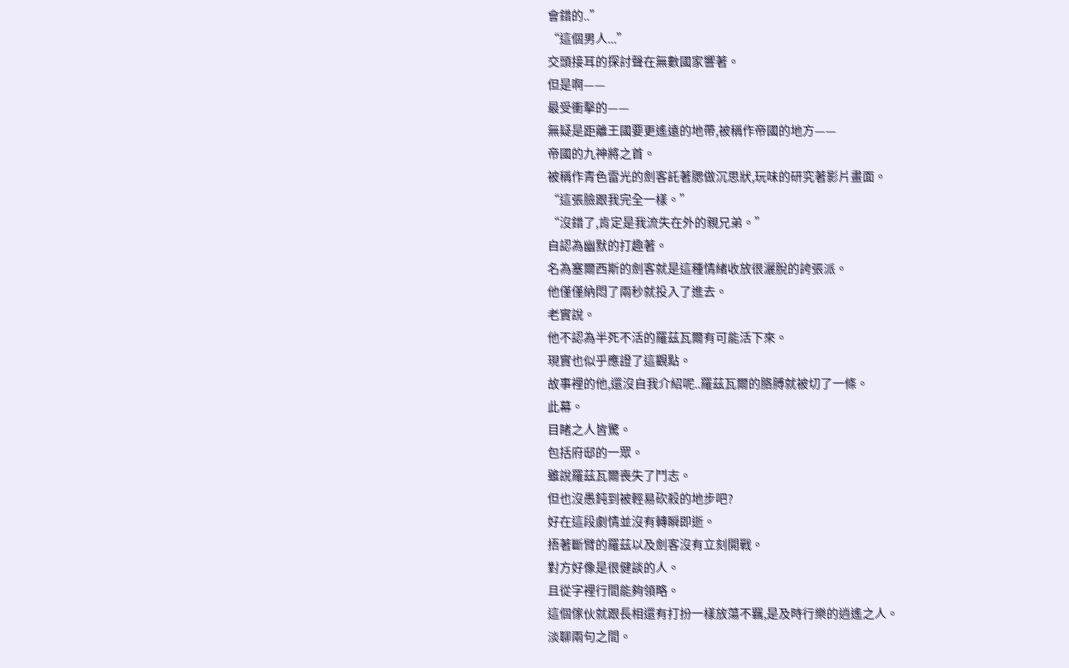會錯的..”
“這個男人...”
交頭接耳的探討聲在無數國家響著。
但是啊——
最受衝擊的——
無疑是距離王國要更遙遠的地帶,被稱作帝國的地方——
帝國的九神將之首。
被稱作青色雷光的劍客託著腮做沉思狀,玩味的研究著影片畫面。
“這張臉跟我完全一樣。”
“沒錯了,肯定是我流失在外的親兄弟。”
自認為幽默的打趣著。
名為塞爾西斯的劍客就是這種情緒收放很灑脫的誇張派。
他僅僅納悶了兩秒就投入了進去。
老實說。
他不認為半死不活的羅茲瓦爾有可能活下來。
現實也似乎應證了這觀點。
故事裡的他,還沒自我介紹呢..羅茲瓦爾的胳膊就被切了一條。
此幕。
目睹之人皆驚。
包括府邸的一眾。
雖說羅茲瓦爾喪失了鬥志。
但也沒愚鈍到被輕易砍殺的地步吧?
好在這段劇情並沒有轉瞬即逝。
捂著斷臂的羅茲以及劍客沒有立刻開戰。
對方好像是很健談的人。
且從字裡行間能夠領略。
這個傢伙就跟長相還有打扮一樣放蕩不羈,是及時行樂的逍遙之人。
淡聊兩句之間。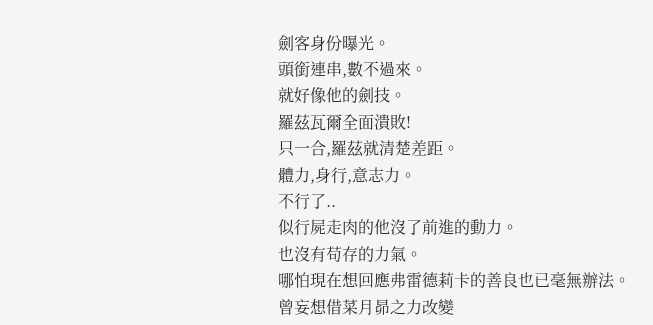劍客身份曝光。
頭銜連串,數不過來。
就好像他的劍技。
羅茲瓦爾全面潰敗!
只一合,羅茲就清楚差距。
體力,身行,意志力。
不行了..
似行屍走肉的他沒了前進的動力。
也沒有苟存的力氣。
哪怕現在想回應弗雷德莉卡的善良也已毫無辦法。
曾妄想借菜月昴之力改變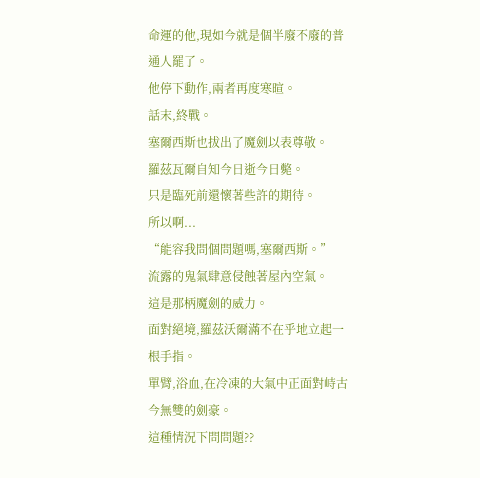命運的他,現如今就是個半廢不廢的普通人罷了。
他停下動作,兩者再度寒暄。
話末,終戰。
塞爾西斯也拔出了魔劍以表尊敬。
羅茲瓦爾自知今日逝今日斃。
只是臨死前還懷著些許的期待。
所以啊...
“能容我問個問題嗎,塞爾西斯。”
流露的鬼氣肆意侵蝕著屋內空氣。
這是那柄魔劍的威力。
面對絕境,羅茲沃爾滿不在乎地立起一根手指。
單臂,浴血,在冷凍的大氣中正面對峙古今無雙的劍豪。
這種情況下問問題??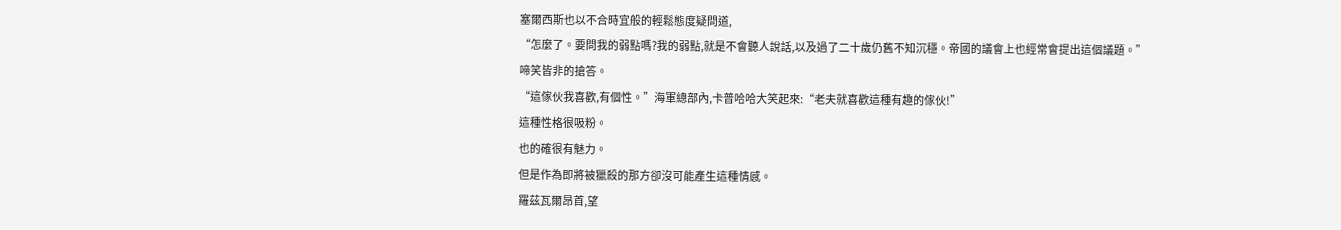塞爾西斯也以不合時宜般的輕鬆態度疑問道,
“怎麼了。要問我的弱點嗎?我的弱點,就是不會聽人說話,以及過了二十歲仍舊不知沉穩。帝國的議會上也經常會提出這個議題。”
啼笑皆非的搶答。
“這傢伙我喜歡,有個性。”海軍總部內,卡普哈哈大笑起來:“老夫就喜歡這種有趣的傢伙!”
這種性格很吸粉。
也的確很有魅力。
但是作為即將被獵殺的那方卻沒可能產生這種情感。
羅茲瓦爾昂首,望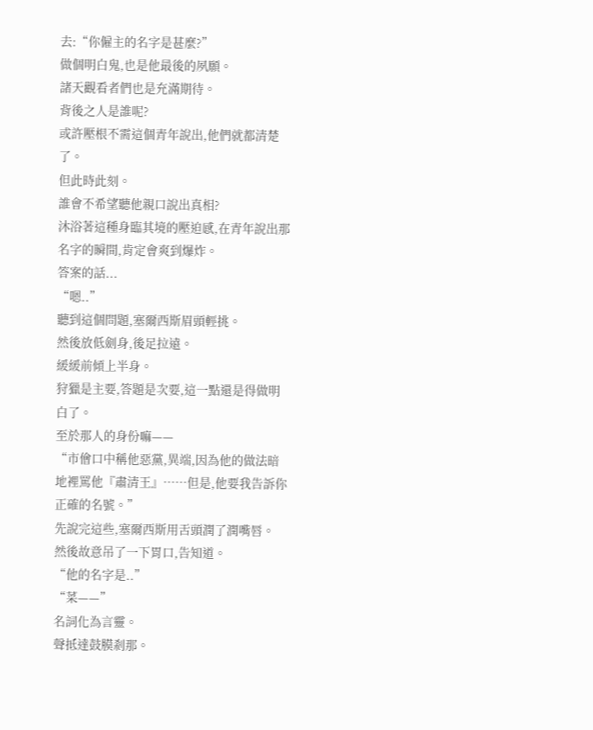去:“你僱主的名字是甚麼?”
做個明白鬼,也是他最後的夙願。
諸天觀看者們也是充滿期待。
背後之人是誰呢?
或許壓根不需這個青年說出,他們就都清楚了。
但此時此刻。
誰會不希望聽他親口說出真相?
沐浴著這種身臨其境的壓迫感,在青年說出那名字的瞬間,肯定會爽到爆炸。
答案的話...
“嗯..”
聽到這個問題,塞爾西斯眉頭輕挑。
然後放低劍身,後足拉遠。
緩緩前傾上半身。
狩獵是主要,答題是次要,這一點還是得做明白了。
至於那人的身份嘛——
“市儈口中稱他惡黨,異端,因為他的做法暗地裡罵他『肅清王』……但是,他要我告訴你正確的名號。”
先說完這些,塞爾西斯用舌頭潤了潤嘴唇。
然後故意吊了一下胃口,告知道。
“他的名字是..”
“菜——”
名詞化為言靈。
聲抵達鼓膜剎那。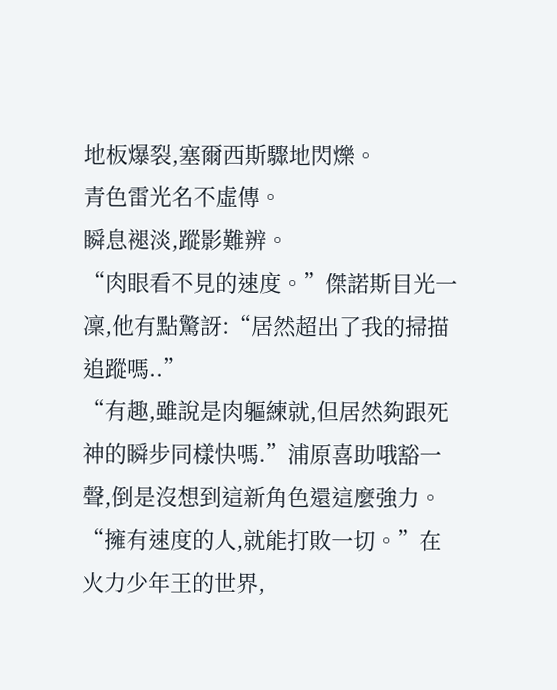地板爆裂,塞爾西斯驟地閃爍。
青色雷光名不虛傳。
瞬息褪淡,蹤影難辨。
“肉眼看不見的速度。”傑諾斯目光一凜,他有點驚訝:“居然超出了我的掃描追蹤嗎..”
“有趣,雖說是肉軀練就,但居然夠跟死神的瞬步同樣快嗎.”浦原喜助哦豁一聲,倒是沒想到這新角色還這麼強力。
“擁有速度的人,就能打敗一切。”在火力少年王的世界,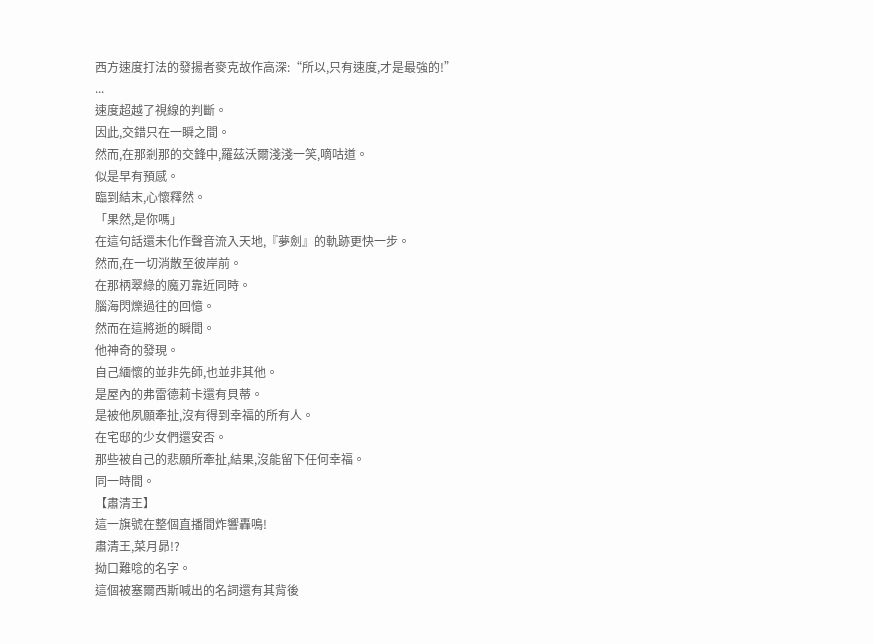西方速度打法的發揚者麥克故作高深:“所以,只有速度,才是最強的!”
...
速度超越了視線的判斷。
因此,交錯只在一瞬之間。
然而,在那剎那的交鋒中,羅茲沃爾淺淺一笑,嘀咕道。
似是早有預感。
臨到結末,心懷釋然。
「果然,是你嗎」
在這句話還未化作聲音流入天地,『夢劍』的軌跡更快一步。
然而,在一切消散至彼岸前。
在那柄翠綠的魔刃靠近同時。
腦海閃爍過往的回憶。
然而在這將逝的瞬間。
他神奇的發現。
自己緬懷的並非先師,也並非其他。
是屋內的弗雷德莉卡還有貝蒂。
是被他夙願牽扯,沒有得到幸福的所有人。
在宅邸的少女們還安否。
那些被自己的悲願所牽扯,結果,沒能留下任何幸福。
同一時間。
【肅清王】
這一旗號在整個直播間炸響轟鳴!
肅清王,菜月昴!?
拗口難唸的名字。
這個被塞爾西斯喊出的名詞還有其背後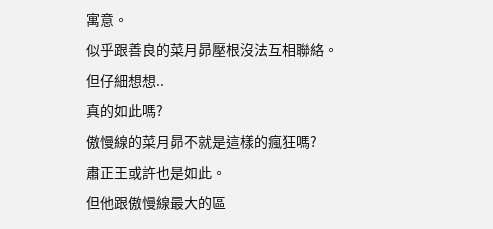寓意。
似乎跟善良的菜月昴壓根沒法互相聯絡。
但仔細想想..
真的如此嗎?
傲慢線的菜月昴不就是這樣的瘋狂嗎?
肅正王或許也是如此。
但他跟傲慢線最大的區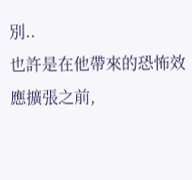別..
也許是在他帶來的恐怖效應擴張之前,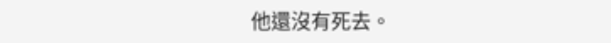他還沒有死去。